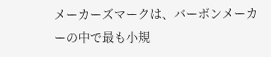メーカーズマークは、バーボンメーカーの中で最も小規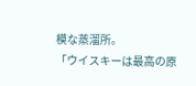模な蒸溜所。
「ウイスキーは最高の原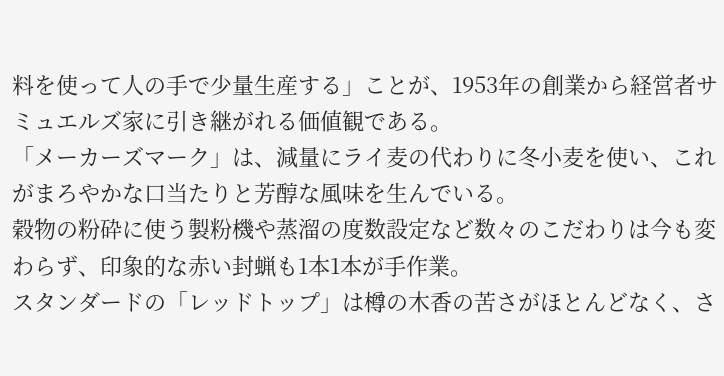料を使って人の手で少量生産する」ことが、1953年の創業から経営者サミュエルズ家に引き継がれる価値観である。
「メーカーズマーク」は、減量にライ麦の代わりに冬小麦を使い、これがまろやかな口当たりと芳醇な風味を生んでいる。
穀物の粉砕に使う製粉機や蒸溜の度数設定など数々のこだわりは今も変わらず、印象的な赤い封蝋も1本1本が手作業。
スタンダードの「レッドトップ」は樽の木香の苦さがほとんどなく、さ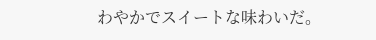わやかでスイートな味わいだ。